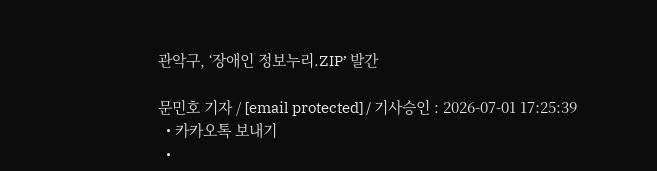관악구, ‘장애인 정보누리.ZIP’ 발간

문민호 기자 / [email protected] / 기사승인 : 2026-07-01 17:25:39
  • 카카오톡 보내기
  •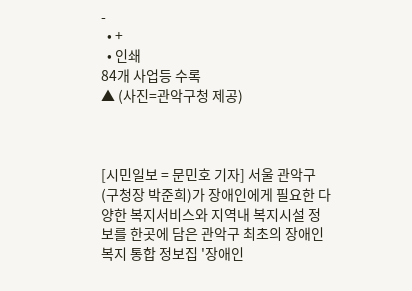-
  • +
  • 인쇄
84개 사업등 수록
▲ (사진=관악구청 제공)



[시민일보 = 문민호 기자] 서울 관악구(구청장 박준희)가 장애인에게 필요한 다양한 복지서비스와 지역내 복지시설 정보를 한곳에 담은 관악구 최초의 장애인 복지 통합 정보집 '장애인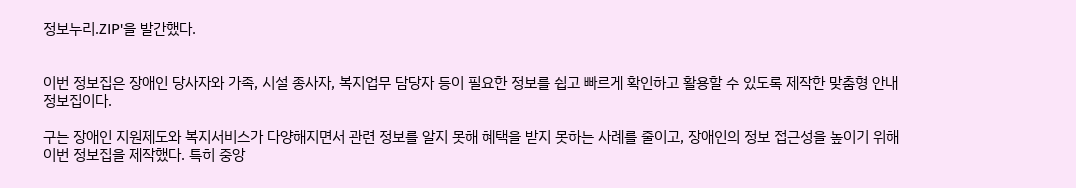정보누리.ZIP'을 발간했다.


이번 정보집은 장애인 당사자와 가족, 시설 종사자, 복지업무 담당자 등이 필요한 정보를 쉽고 빠르게 확인하고 활용할 수 있도록 제작한 맞춤형 안내 정보집이다.

구는 장애인 지원제도와 복지서비스가 다양해지면서 관련 정보를 알지 못해 혜택을 받지 못하는 사례를 줄이고, 장애인의 정보 접근성을 높이기 위해 이번 정보집을 제작했다. 특히 중앙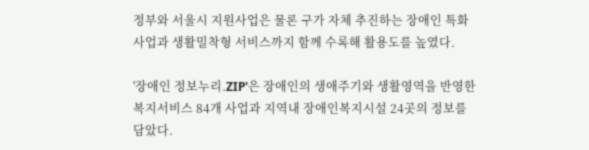정부와 서울시 지원사업은 물론 구가 자체 추진하는 장애인 특화사업과 생활밀착형 서비스까지 함께 수록해 활용도를 높였다.

'장애인 정보누리.ZIP'은 장애인의 생애주기와 생활영역을 반영한 복지서비스 84개 사업과 지역내 장애인복지시설 24곳의 정보를 담았다.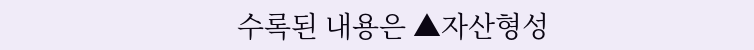수록된 내용은 ▲자산형성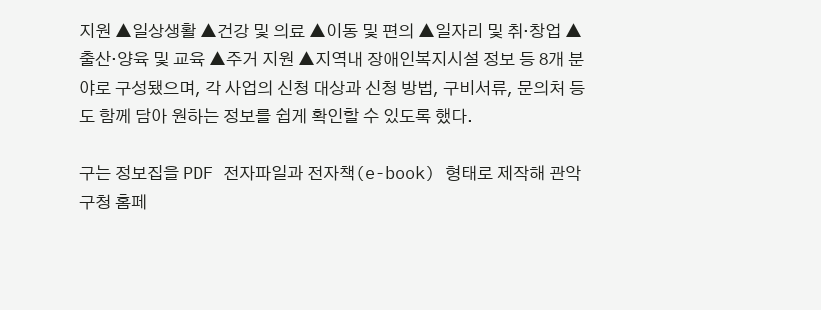지원 ▲일상생활 ▲건강 및 의료 ▲이동 및 편의 ▲일자리 및 취·창업 ▲출산·양육 및 교육 ▲주거 지원 ▲지역내 장애인복지시설 정보 등 8개 분야로 구성됐으며, 각 사업의 신청 대상과 신청 방법, 구비서류, 문의처 등도 함께 담아 원하는 정보를 쉽게 확인할 수 있도록 했다.

구는 정보집을 PDF 전자파일과 전자책(e-book) 형태로 제작해 관악구청 홈페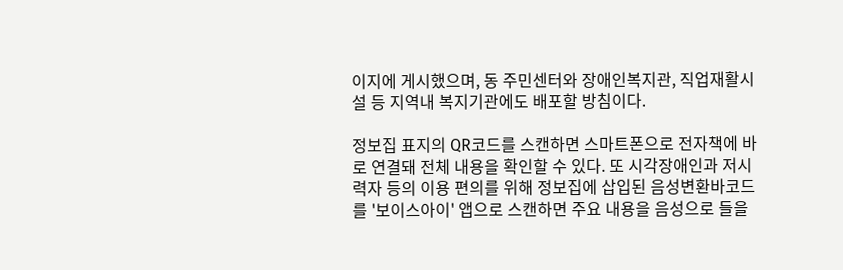이지에 게시했으며, 동 주민센터와 장애인복지관, 직업재활시설 등 지역내 복지기관에도 배포할 방침이다.

정보집 표지의 QR코드를 스캔하면 스마트폰으로 전자책에 바로 연결돼 전체 내용을 확인할 수 있다. 또 시각장애인과 저시력자 등의 이용 편의를 위해 정보집에 삽입된 음성변환바코드를 '보이스아이' 앱으로 스캔하면 주요 내용을 음성으로 들을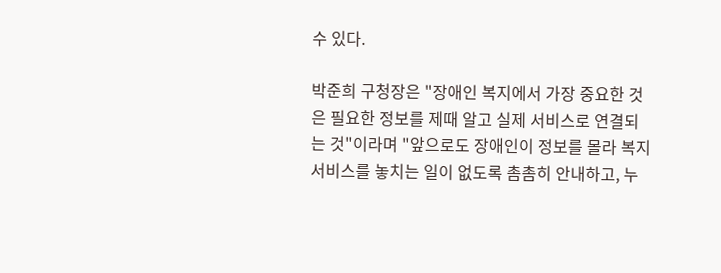수 있다.

박준희 구청장은 "장애인 복지에서 가장 중요한 것은 필요한 정보를 제때 알고 실제 서비스로 연결되는 것"이라며 "앞으로도 장애인이 정보를 몰라 복지서비스를 놓치는 일이 없도록 촘촘히 안내하고, 누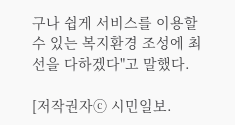구나 쉽게 서비스를 이용할 수 있는 복지환경 조성에 최선을 다하겠다"고 말했다.

[저작권자ⓒ 시민일보.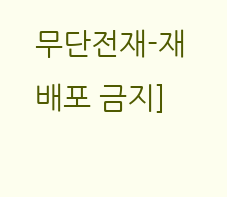무단전재-재배포 금지]